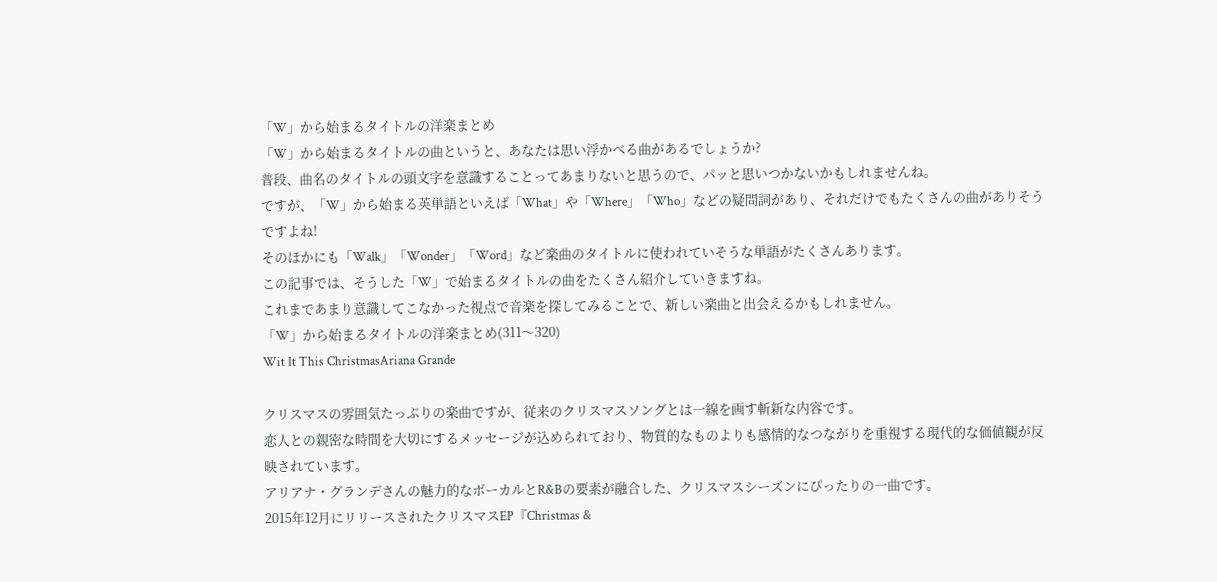「W」から始まるタイトルの洋楽まとめ
「W」から始まるタイトルの曲というと、あなたは思い浮かべる曲があるでしょうか?
普段、曲名のタイトルの頭文字を意識することってあまりないと思うので、パッと思いつかないかもしれませんね。
ですが、「W」から始まる英単語といえば「What」や「Where」「Who」などの疑問詞があり、それだけでもたくさんの曲がありそうですよね!
そのほかにも「Walk」「Wonder」「Word」など楽曲のタイトルに使われていそうな単語がたくさんあります。
この記事では、そうした「W」で始まるタイトルの曲をたくさん紹介していきますね。
これまであまり意識してこなかった視点で音楽を探してみることで、新しい楽曲と出会えるかもしれません。
「W」から始まるタイトルの洋楽まとめ(311〜320)
Wit It This ChristmasAriana Grande

クリスマスの雰囲気たっぷりの楽曲ですが、従来のクリスマスソングとは一線を画す斬新な内容です。
恋人との親密な時間を大切にするメッセージが込められており、物質的なものよりも感情的なつながりを重視する現代的な価値観が反映されています。
アリアナ・グランデさんの魅力的なボーカルとR&Bの要素が融合した、クリスマスシーズンにぴったりの一曲です。
2015年12月にリリースされたクリスマスEP『Christmas &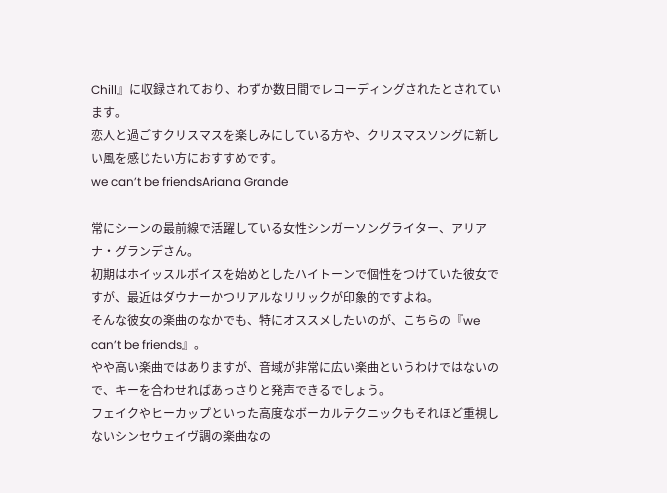Chill』に収録されており、わずか数日間でレコーディングされたとされています。
恋人と過ごすクリスマスを楽しみにしている方や、クリスマスソングに新しい風を感じたい方におすすめです。
we can’t be friendsAriana Grande

常にシーンの最前線で活躍している女性シンガーソングライター、アリアナ・グランデさん。
初期はホイッスルボイスを始めとしたハイトーンで個性をつけていた彼女ですが、最近はダウナーかつリアルなリリックが印象的ですよね。
そんな彼女の楽曲のなかでも、特にオススメしたいのが、こちらの『we can’t be friends』。
やや高い楽曲ではありますが、音域が非常に広い楽曲というわけではないので、キーを合わせればあっさりと発声できるでしょう。
フェイクやヒーカップといった高度なボーカルテクニックもそれほど重視しないシンセウェイヴ調の楽曲なの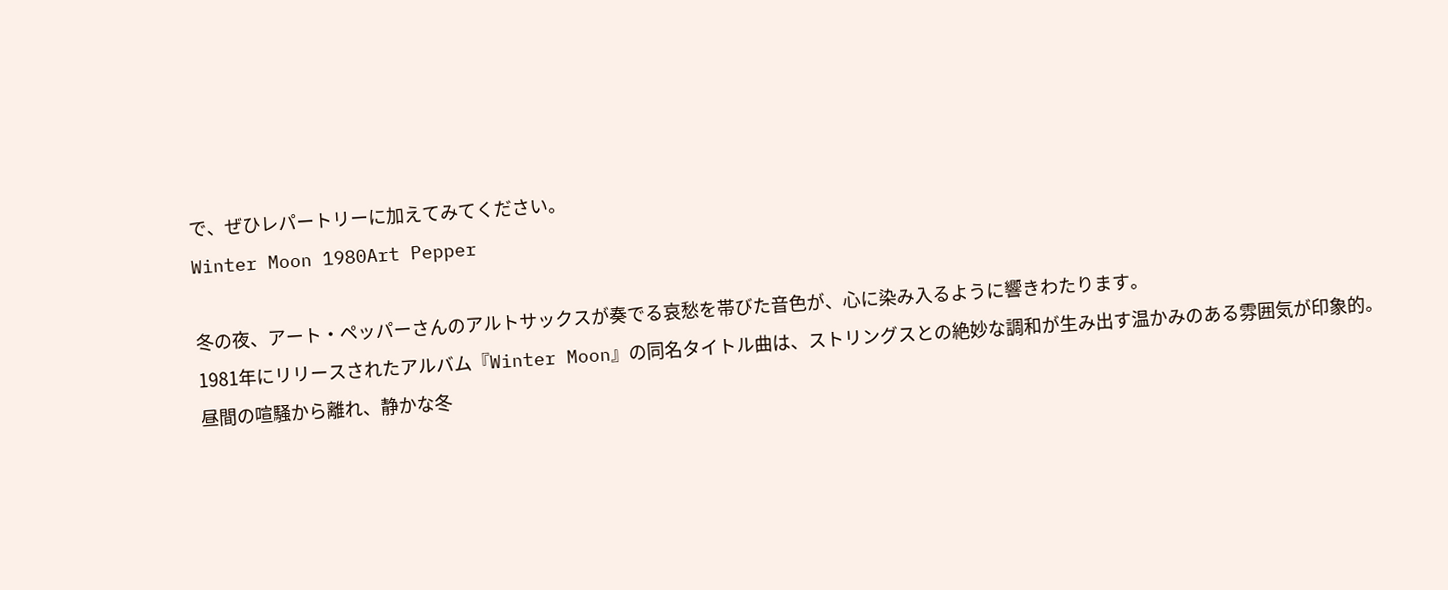で、ぜひレパートリーに加えてみてください。
Winter Moon 1980Art Pepper

冬の夜、アート・ペッパーさんのアルトサックスが奏でる哀愁を帯びた音色が、心に染み入るように響きわたります。
1981年にリリースされたアルバム『Winter Moon』の同名タイトル曲は、ストリングスとの絶妙な調和が生み出す温かみのある雰囲気が印象的。
昼間の喧騒から離れ、静かな冬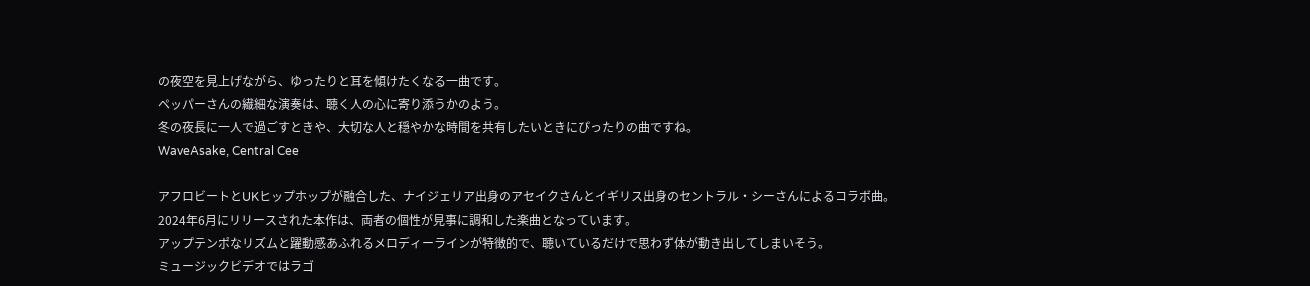の夜空を見上げながら、ゆったりと耳を傾けたくなる一曲です。
ペッパーさんの繊細な演奏は、聴く人の心に寄り添うかのよう。
冬の夜長に一人で過ごすときや、大切な人と穏やかな時間を共有したいときにぴったりの曲ですね。
WaveAsake, Central Cee

アフロビートとUKヒップホップが融合した、ナイジェリア出身のアセイクさんとイギリス出身のセントラル・シーさんによるコラボ曲。
2024年6月にリリースされた本作は、両者の個性が見事に調和した楽曲となっています。
アップテンポなリズムと躍動感あふれるメロディーラインが特徴的で、聴いているだけで思わず体が動き出してしまいそう。
ミュージックビデオではラゴ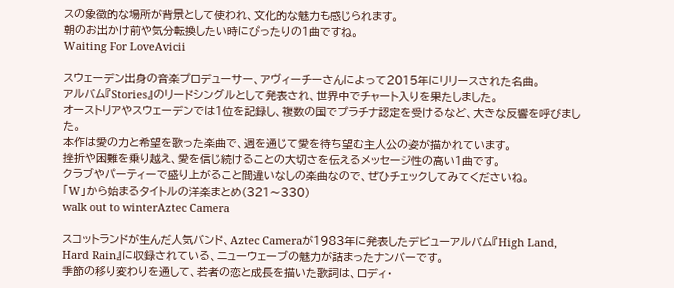スの象徴的な場所が背景として使われ、文化的な魅力も感じられます。
朝のお出かけ前や気分転換したい時にぴったりの1曲ですね。
Waiting For LoveAvicii

スウェーデン出身の音楽プロデューサー、アヴィーチーさんによって2015年にリリースされた名曲。
アルバム『Stories』のリードシングルとして発表され、世界中でチャート入りを果たしました。
オーストリアやスウェーデンでは1位を記録し、複数の国でプラチナ認定を受けるなど、大きな反響を呼びました。
本作は愛の力と希望を歌った楽曲で、週を通じて愛を待ち望む主人公の姿が描かれています。
挫折や困難を乗り越え、愛を信じ続けることの大切さを伝えるメッセージ性の高い1曲です。
クラブやパーティーで盛り上がること間違いなしの楽曲なので、ぜひチェックしてみてくださいね。
「W」から始まるタイトルの洋楽まとめ(321〜330)
walk out to winterAztec Camera

スコットランドが生んだ人気バンド、Aztec Cameraが1983年に発表したデビューアルバム『High Land, Hard Rain』に収録されている、ニューウェーブの魅力が詰まったナンバーです。
季節の移り変わりを通して、若者の恋と成長を描いた歌詞は、ロディ・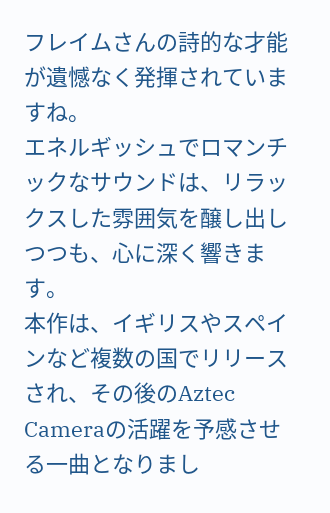フレイムさんの詩的な才能が遺憾なく発揮されていますね。
エネルギッシュでロマンチックなサウンドは、リラックスした雰囲気を醸し出しつつも、心に深く響きます。
本作は、イギリスやスペインなど複数の国でリリースされ、その後のAztec Cameraの活躍を予感させる一曲となりまし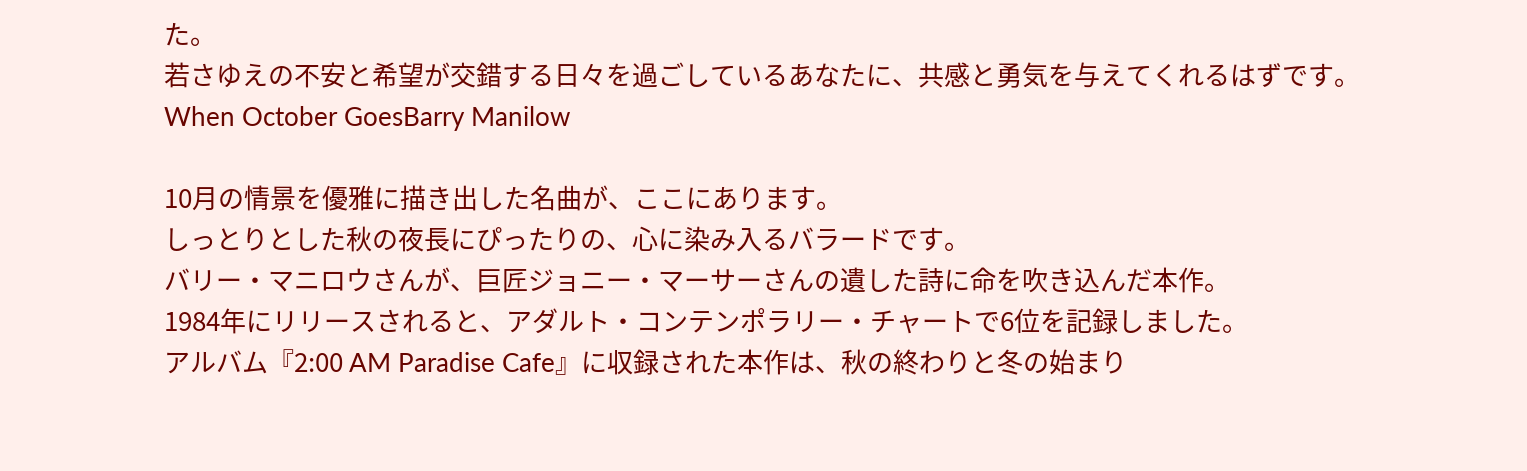た。
若さゆえの不安と希望が交錯する日々を過ごしているあなたに、共感と勇気を与えてくれるはずです。
When October GoesBarry Manilow

10月の情景を優雅に描き出した名曲が、ここにあります。
しっとりとした秋の夜長にぴったりの、心に染み入るバラードです。
バリー・マニロウさんが、巨匠ジョニー・マーサーさんの遺した詩に命を吹き込んだ本作。
1984年にリリースされると、アダルト・コンテンポラリー・チャートで6位を記録しました。
アルバム『2:00 AM Paradise Cafe』に収録された本作は、秋の終わりと冬の始まり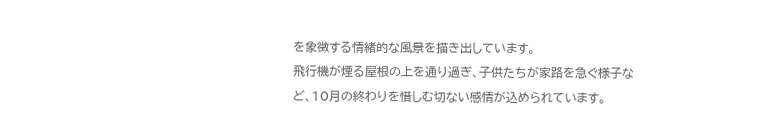を象徴する情緒的な風景を描き出しています。
飛行機が煙る屋根の上を通り過ぎ、子供たちが家路を急ぐ様子など、10月の終わりを惜しむ切ない感情が込められています。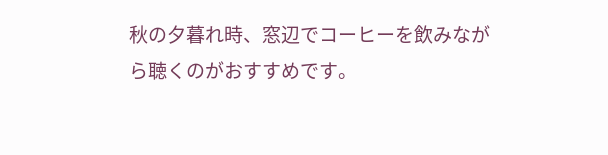秋の夕暮れ時、窓辺でコーヒーを飲みながら聴くのがおすすめです。